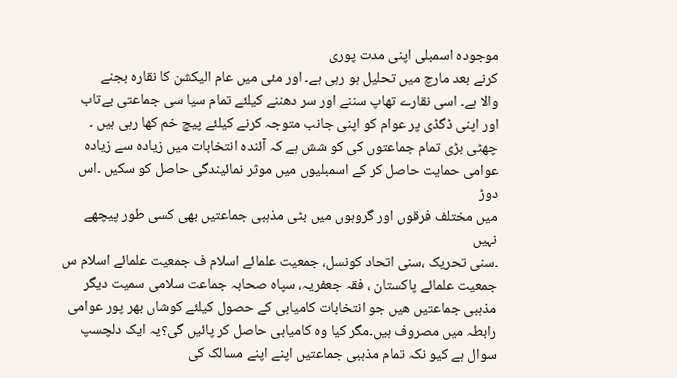موجودہ اسمبلی اپنی مدت پوری
کرنے بعد مارچ میں تحلیل ہو رہی ہے۔ اور مئی میں عام الیکشن کا نقارہ بجنے
والا ہے۔ اسی نقارے تھاپ سننے اور سر دھننے کیلئے تمام سیا سی جماعتی بےتاب
اور اپنی ڈگڈی پر عوام کو اپنی جانب متوجہ کرنے کیلئے پیچ خم کھا رہی ہیں ۔
چھٹی بڑی تمام جماعتوں کی کو شش ہے کہ آئندہ انتخابات میں زیادہ سے زیادہ
عوامی حمایت حاصل کر کے اسمبلیوں میں موثر نمائیندگی حاصل کو سکیں ۔اس دوڑ
میں مختلف فرقوں اور گروہوں میں بٹی مذہبی جماعتیں بھی کسی طور پیچھے نہیں
۔سنی تحریک ،سنی اتحاد کونسل، جمعیت علمائے اسلام ف جمعیت علمائے اسلام س
جمعیت علمائے پاکستان ، فقہ جعفریہ، سپاہ صحابہ جماعت سلامی سمیت دیگر
مذہبی جماعتیں ھیں جو انتخابات کامیابی کے حصول کیلئے کوشاں بھر پور عوامی
رابطہ میں مصروف ہیں۔مگر کیا وہ کامیابی حاصل کر پائیں گی؟یہ ایک دلچسپ
سوال ہے کیو نکہ تمام مذہبی جماعتیں اپنے اپنے مسالک کی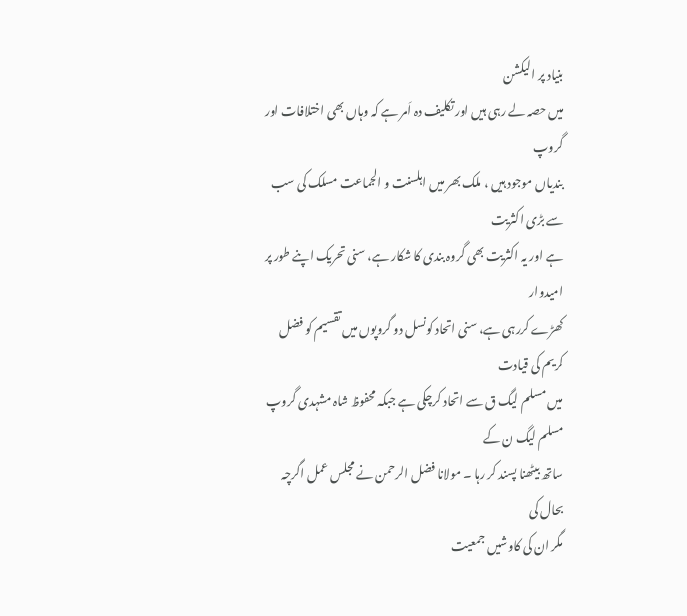بنیاد پر الیکشن
میں حصہ لے رہی ہیں اور تکلیف دہ اَمر ہے کہ وہاں بھی اختلافات اور گروپ
بندیاں موجود ہیں ، ملک بھر میں اہلسنت و الجماعت مسلک کی سب سے بڑی اکثریت
ہے اور یہ اکثریت بھی گروہ بندی کا شکار ہے، سنی تحریک اپنے طور پر امیدوار
کھڑے کررہی ہے، سنی اتحاد کونسل دو گروپوں میں تقسیم کو فضل کریم کی قیادت
میں مسلم لیگ ق سے اتحاد کرچکی ہے جبکہ محفوظ شاہ مشہدی گروپ مسلم لیگ ن کے
ساتھ بیٹھنا پسند کر رہا ۔ مولانا فضل الرحمن نے مجلس عمل اگرچہ بحال کی
مگر ان کی کاوشیں جمعیت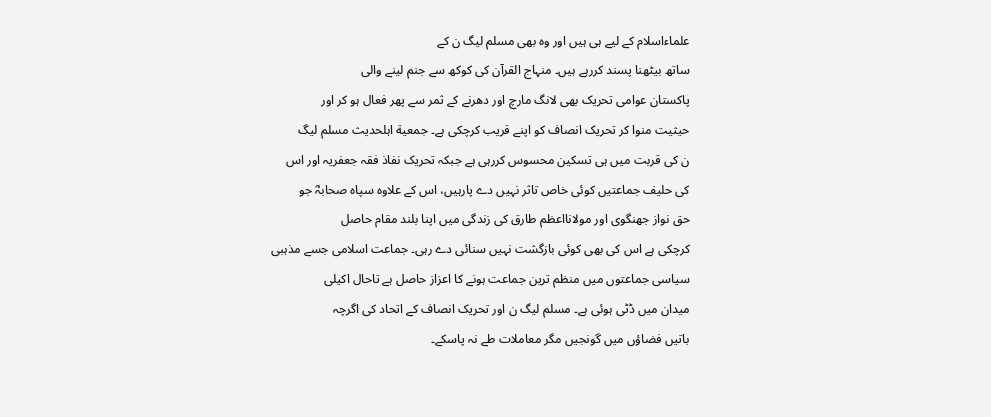علماءاسلام کے لیے ہی ہیں اور وہ بھی مسلم لیگ ن کے
ساتھ بیٹھنا پسند کررہے ہیں۔ منہاج القرآن کی کوکھ سے جنم لینے والی
پاکستان عوامی تحریک بھی لانگ مارچ اور دھرنے کے ثمر سے پھر فعال ہو کر اور
حیثیت منوا کر تحریک انصاف کو اپنے قریب کرچکی ہے۔ جمعیة اہلحدیث مسلم لیگ
ن کی قربت میں ہی تسکین محسوس کررہی ہے جبکہ تحریک نفاذ فقہ جعفریہ اور اس
کی حلیف جماعتیں کوئی خاص تاثر نہیں دے پارہیں، اس کے علاوہ سپاہ صحابہؓ جو
حق نواز جھنگوی اور مولانااعظم طارق کی زندگی میں اپنا بلند مقام حاصل
کرچکی ہے اس کی بھی کوئی بازگشت نہیں سنائی دے رہی۔ جماعت اسلامی جسے مذہبی
سیاسی جماعتوں میں منظم ترین جماعت ہونے کا اعزاز حاصل ہے تاحال اکیلی
میدان میں ڈٹی ہوئی ہے۔ مسلم لیگ ن اور تحریک انصاف کے اتحاد کی اگرچہ
باتیں فضاؤں میں گونجیں مگر معاملات طے نہ پاسکے۔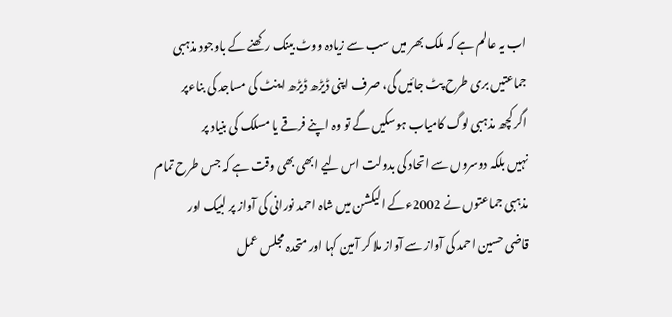اب یہ عالم ہے کہ ملک بھر میں سب سے زیادہ ووٹ بینک رکھنے کے باوجود مذہبی
جماعتیں بری طرح پٹ جائیں گی، صرف اپنی ڈیڑھ ڈیڑھ اینٹ کی مساجد کی بناءپر
اگر کچھ مذہبی لوگ کامیاب ہوسکیں گے تو وہ اپنے فرقے یا مسلک کی بنیاد پر
نہیں بلکہ دوسروں سے اتحاد کی بدولت اس لیے ابھی بھی وقت ہے کہ جس طرح تمام
مذہبی جماعتوں نے 2002ءکے الیکشن میں شاہ احمد نورانی کی آواز پر لبیک اور
قاضی حسین احمد کی آواز سے آواز ملا کر آمین کہا اور متحدہ مجلس عمل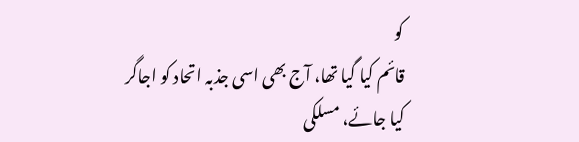کو
قائم کیا گیا تھا، آج بھی اسی جذبہ اتحاد کو اجاگر کیا جائے، مسلکی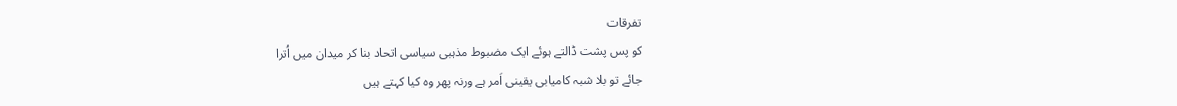تفرقات
کو پس پشت ڈالتے ہوئے ایک مضبوط مذہبی سیاسی اتحاد بنا کر میدان میں اُترا
جائے تو بلا شبہ کامیابی یقینی اَمر ہے ورنہ پھر وہ کیا کہتے ہیں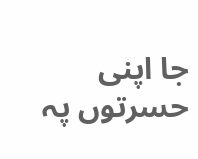جا اپنی حسرتوں پہ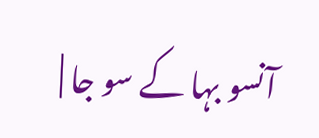آنسو بہا کے سو جا |